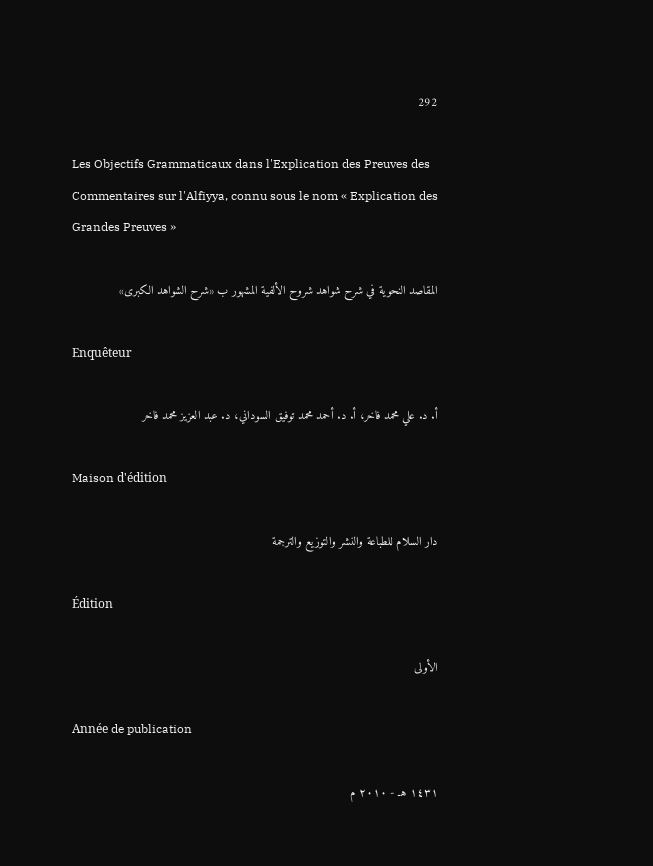292

Les Objectifs Grammaticaux dans l'Explication des Preuves des Commentaires sur l'Alfiyya, connu sous le nom « Explication des Grandes Preuves »

المقاصد النحوية في شرح شواهد شروح الألفية المشهور ب «شرح الشواهد الكبرى»

Enquêteur

أ. د. علي محمد فاخر، أ. د. أحمد محمد توفيق السوداني، د. عبد العزيز محمد فاخر

Maison d'édition

دار السلام للطباعة والنشر والتوزيع والترجمة

Édition

الأولى

Année de publication

١٤٣١ هـ - ٢٠١٠ م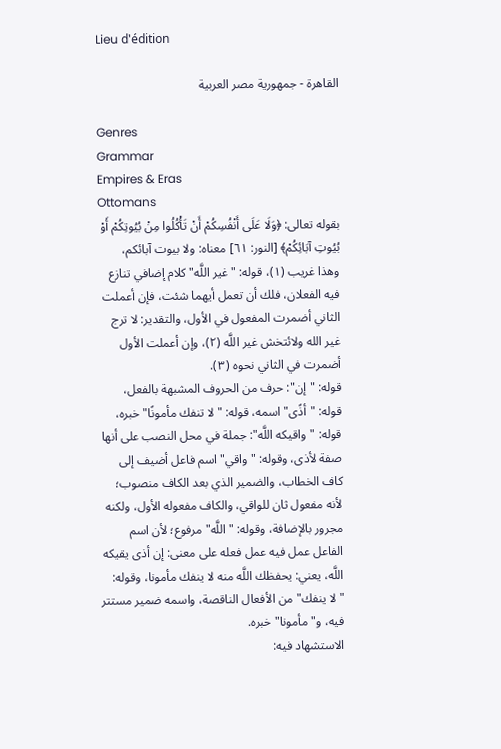Lieu d'édition

القاهرة - جمهورية مصر العربية

Genres
Grammar
Empires & Eras
Ottomans
بقوله تعالى: ﴿وَلَا عَلَى أَنْفُسِكُمْ أَنْ تَأْكُلُوا مِنْ بُيُوتِكُمْ أَوْ بُيُوتِ آبَائِكُمْ﴾ [النور: ٦١] معناه: ولا بيوت آبائكم، وهذا غريب (١)، قوله: "غير اللَّه" كلام إضافي تنازع فيه الفعلان، فلك أن تعمل أيهما شئت، فإن أعملت الثاني أضمرت المفعول في الأول، والتقدير: لا ترج غير الله ولائتخش غير اللَّه (٢)، وإن أعملت الأول أضمرت في الثاني نحوه (٣).
قوله: "إن": حرف من الحروف المشبهة بالفعل، قوله: "أذًى" اسمه، قوله: "لا تنفك مأمونًا" خبره، قوله: "واقيكه اللَّه": جملة في محل النصب على أنها صفة لأذى، وقوله: "واقي" اسم فاعل أضيف إلى كاف الخطاب، والضمير الذي بعد الكاف منصوب؛ لأنه مفعول ثان للواقي، والكاف مفعوله الأول، ولكنه مجرور بالإضافة، وقوله: "اللَّه" مرفوع؛ لأن اسم الفاعل عمل فيه عمل فعله على معنى: إن أذى يقيكه اللَّه، يعني: يحفظك اللَّه منه لا ينفك مأمونا، وقوله: "لا ينفك" من الأفعال الناقصة، واسمه ضمير مستتر فيه، و"مأمونا" خبره.
الاستشهاد فيه: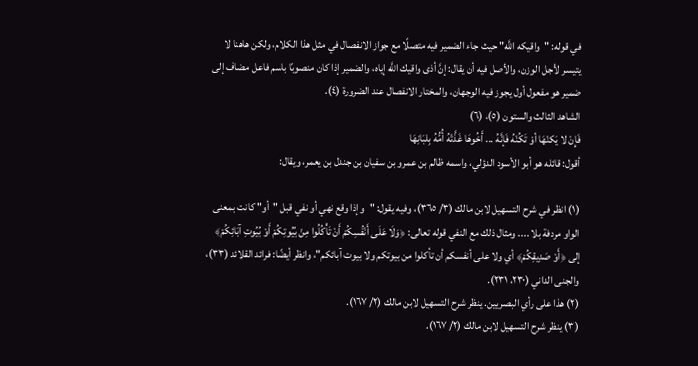في قوله: "واقيكه اللَّه" حيث جاء الضمير فيه متصلًا مع جواز الانفصال في مثل هذا الكلام، ولكن هاهنا لا يتيسر لأجل الوزن، والأصل فيه أن يقال: إنَّ أذى واقيك اللَّه إياه، والضمير إذا كان منصوبًا باسم فاعل مضاف إلى ضمير هو مفعول أول يجوز فيه الوجهان، والمختار الانفصال عند الضرورة (٤).
الشاهد الثالث والستون (٥)، (٦)
فَإِنْ لا يَكنْهَا أوْ تَكُنْهُ فَإنَّهُ ... أَخُوهَا غَذَّتْهُ أُمُّهُ بِلبَانِهَا
أقول: قائله هو أبو الأسود الدؤلي، واسمه ظالم بن عمرو بن سفيان بن جندل بن يعمر، ويقال:

(١) انظر في شرح التسهيل لابن مالك (٣/ ٣٦٥)، وفيه يقول: "وإذا وقع نهي أو نفي قبل "أو" كانت بمعنى الواو مردفة بلا .... ومثال ذلك مع النفي قوله تعالى: ﴿وَلَا عَلَى أَنْفُسِكُمْ أَنْ تَأْكُلُوا مِنْ بُيُوتِكُمْ أَوْ بُيُوتِ آبَائِكُمْ﴾ إلى ﴿أَوْ صَدِيقِكُمْ﴾ أي ولا على أنفسكم أن تأكلوا من بيوتكم ولا بيوت آبائكم"، وانظر أيضًا: فرائد القلائد (٣٣)، والجنى الداني (٢٣٠، ٢٣١).
(٢) هذا على رأي البصريين. ينظر شرح التسهيل لابن مالك (٢/ ١٦٧).
(٣) ينظر شرح التسهيل لابن مالك (٢/ ١٦٧).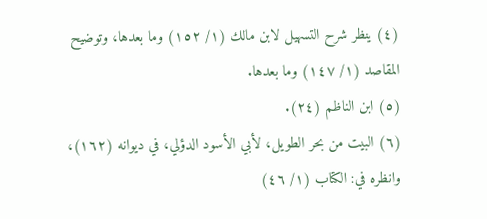(٤) ينظر شرح التسهيل لابن مالك (١/ ١٥٢) وما بعدها، وتوضيح المقاصد (١/ ١٤٧) وما بعدها.
(٥) ابن الناظم (٢٤).
(٦) البيت من بحر الطويل، لأبي الأسود الدؤلي، في ديوانه (١٦٢)، وانظره في: الكتاب (١/ ٤٦)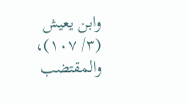وابن يعيش (٣/ ١٠٧)، والمقتضب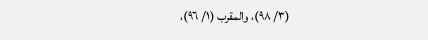(٣/ ٩٨)، والمقرب (١/ ٩٦)،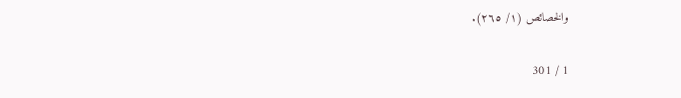والخصائص (١/ ٢٦٥).

1 / 301